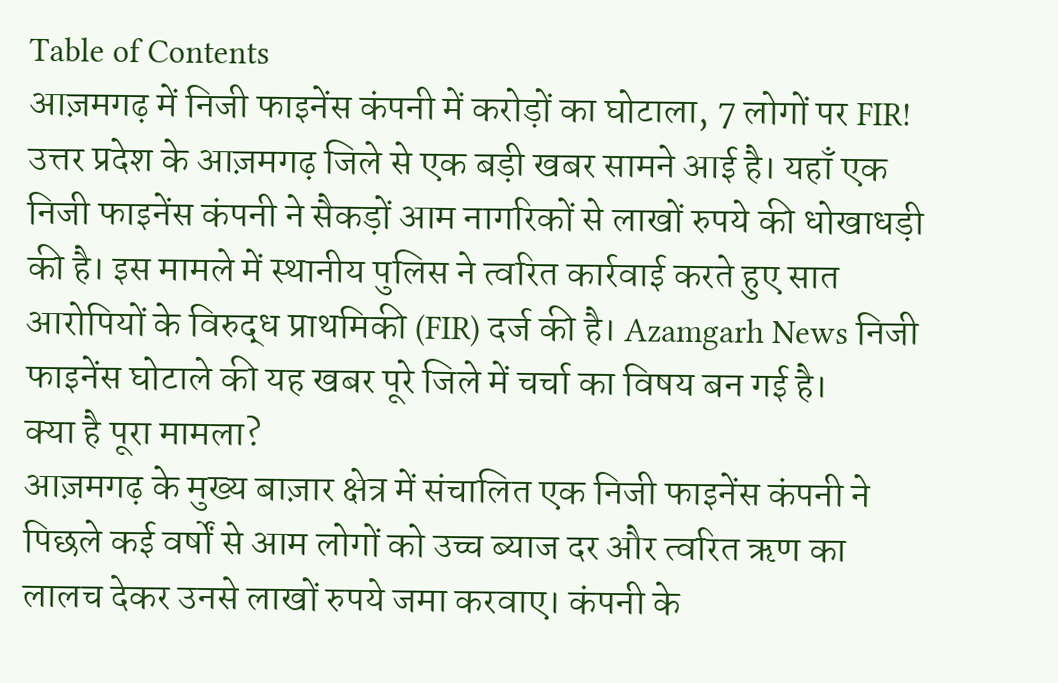Table of Contents
आज़मगढ़ में निजी फाइनेंस कंपनी में करोड़ों का घोटाला, 7 लोगों पर FIR!
उत्तर प्रदेश के आज़मगढ़ जिले से एक बड़ी खबर सामने आई है। यहाँ एक निजी फाइनेंस कंपनी ने सैकड़ों आम नागरिकों से लाखों रुपये की धोखाधड़ी की है। इस मामले में स्थानीय पुलिस ने त्वरित कार्रवाई करते हुए सात आरोपियों के विरुद्ध प्राथमिकी (FIR) दर्ज की है। Azamgarh News निजी फाइनेंस घोटाले की यह खबर पूरे जिले में चर्चा का विषय बन गई है।
क्या है पूरा मामला?
आज़मगढ़ के मुख्य बाज़ार क्षेत्र में संचालित एक निजी फाइनेंस कंपनी ने पिछले कई वर्षों से आम लोगों को उच्च ब्याज दर और त्वरित ऋण का लालच देकर उनसे लाखों रुपये जमा करवाए। कंपनी के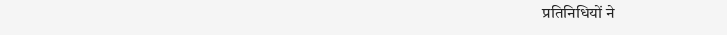प्रतिनिधियों ने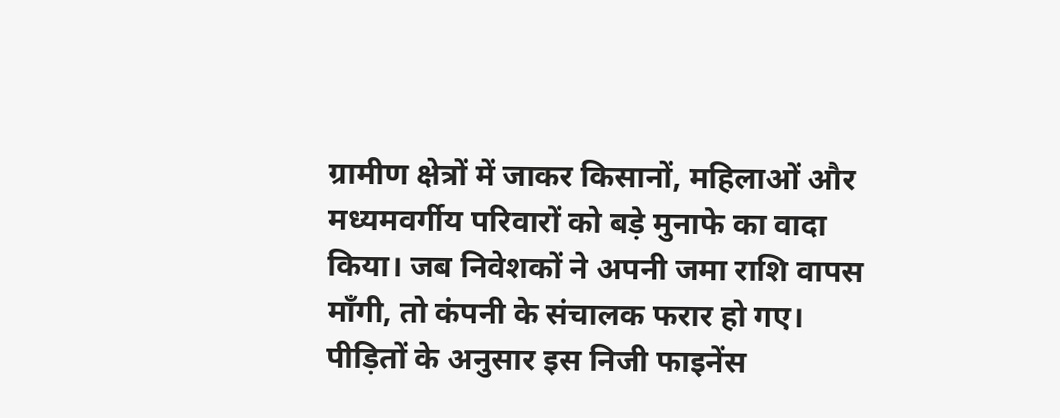ग्रामीण क्षेत्रों में जाकर किसानों, महिलाओं और मध्यमवर्गीय परिवारों को बड़े मुनाफे का वादा किया। जब निवेशकों ने अपनी जमा राशि वापस माँगी, तो कंपनी के संचालक फरार हो गए।
पीड़ितों के अनुसार इस निजी फाइनेंस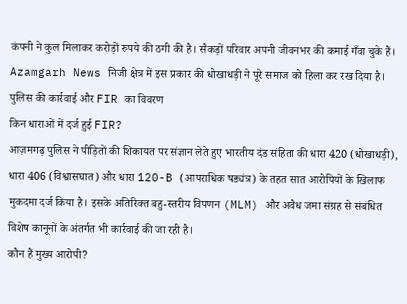कंपनी ने कुल मिलाकर करोड़ों रुपये की ठगी की है। सैकड़ों परिवार अपनी जीवनभर की कमाई गँवा चुके हैं। Azamgarh News निजी क्षेत्र में इस प्रकार की धोखाधड़ी ने पूरे समाज को हिला कर रख दिया है।
पुलिस की कार्रवाई और FIR का विवरण
किन धाराओं में दर्ज हुई FIR?
आज़मगढ़ पुलिस ने पीड़ितों की शिकायत पर संज्ञान लेते हुए भारतीय दंड संहिता की धारा 420 (धोखाधड़ी), धारा 406 (विश्वासघात) और धारा 120-B (आपराधिक षड्यंत्र) के तहत सात आरोपियों के खिलाफ मुकदमा दर्ज किया है। इसके अतिरिक्त बहु-स्तरीय विपणन (MLM) और अवैध जमा संग्रह से संबंधित विशेष कानूनों के अंतर्गत भी कार्रवाई की जा रही है।
कौन हैं मुख्य आरोपी?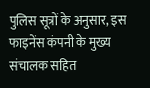पुलिस सूत्रों के अनुसार, इस फाइनेंस कंपनी के मुख्य संचालक सहित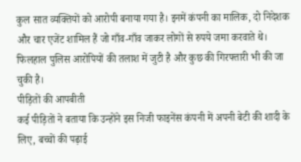कुल सात व्यक्तियों को आरोपी बनाया गया है। इनमें कंपनी का मालिक, दो निदेशक और चार एजेंट शामिल हैं जो गाँव-गाँव जाकर लोगों से रुपये जमा करवाते थे। फिलहाल पुलिस आरोपियों की तलाश में जुटी है और कुछ की गिरफ्तारी भी की जा चुकी है।
पीड़ितों की आपबीती
कई पीड़ितों ने बताया कि उन्होंने इस निजी फाइनेंस कंपनी में अपनी बेटी की शादी के लिए, बच्चों की पढ़ाई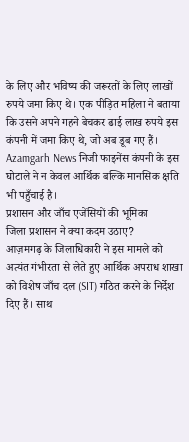के लिए और भविष्य की जरूरतों के लिए लाखों रुपये जमा किए थे। एक पीड़ित महिला ने बताया कि उसने अपने गहने बेचकर ढाई लाख रुपये इस कंपनी में जमा किए थे, जो अब डूब गए हैं। Azamgarh News निजी फाइनेंस कंपनी के इस घोटाले ने न केवल आर्थिक बल्कि मानसिक क्षति भी पहुँचाई है।
प्रशासन और जाँच एजेंसियों की भूमिका
जिला प्रशासन ने क्या कदम उठाए?
आज़मगढ़ के जिलाधिकारी ने इस मामले को अत्यंत गंभीरता से लेते हुए आर्थिक अपराध शाखा को विशेष जाँच दल (SIT) गठित करने के निर्देश दिए हैं। साथ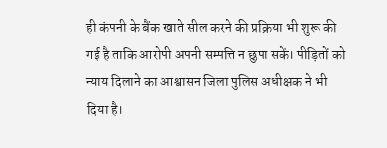ही कंपनी के बैंक खाते सील करने की प्रक्रिया भी शुरू की गई है ताकि आरोपी अपनी सम्पत्ति न छुपा सकें। पीड़ितों को न्याय दिलाने का आश्वासन जिला पुलिस अधीक्षक ने भी दिया है।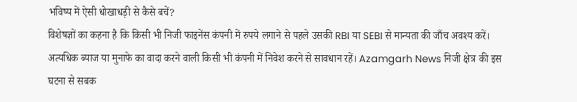भविष्य में ऐसी धोखाधड़ी से कैसे बचें?
विशेषज्ञों का कहना है कि किसी भी निजी फाइनेंस कंपनी में रुपये लगाने से पहले उसकी RBI या SEBI से मान्यता की जाँच अवश्य करें। अत्यधिक ब्याज या मुनाफे का वादा करने वाली किसी भी कंपनी में निवेश करने से सावधान रहें। Azamgarh News निजी क्षेत्र की इस घटना से सबक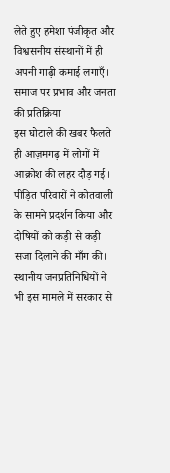लेते हुए हमेशा पंजीकृत और विश्वसनीय संस्थानों में ही अपनी गाढ़ी कमाई लगाएँ।
समाज पर प्रभाव और जनता की प्रतिक्रिया
इस घोटाले की खबर फैलते ही आज़मगढ़ में लोगों में आक्रोश की लहर दौड़ गई। पीड़ित परिवारों ने कोतवाली के सामने प्रदर्शन किया और दोषियों को कड़ी से कड़ी सजा दिलाने की माँग की। स्थानीय जनप्रतिनिधियों ने भी इस मामले में सरकार से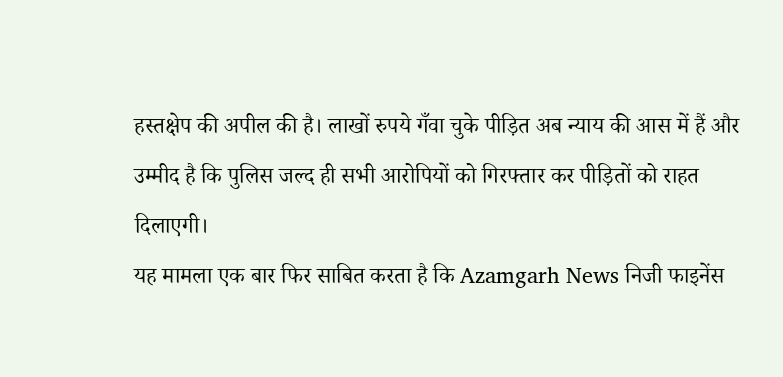हस्तक्षेप की अपील की है। लाखों रुपये गँवा चुके पीड़ित अब न्याय की आस में हैं और उम्मीद है कि पुलिस जल्द ही सभी आरोपियों को गिरफ्तार कर पीड़ितों को राहत दिलाएगी।
यह मामला एक बार फिर साबित करता है कि Azamgarh News निजी फाइनेंस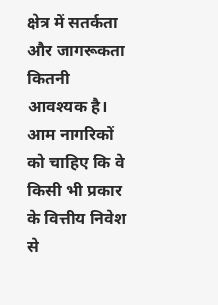क्षेत्र में सतर्कता और जागरूकता कितनी आवश्यक है। आम नागरिकों को चाहिए कि वे किसी भी प्रकार के वित्तीय निवेश से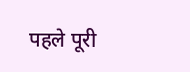पहले पूरी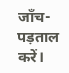जाँच-पड़ताल करें।